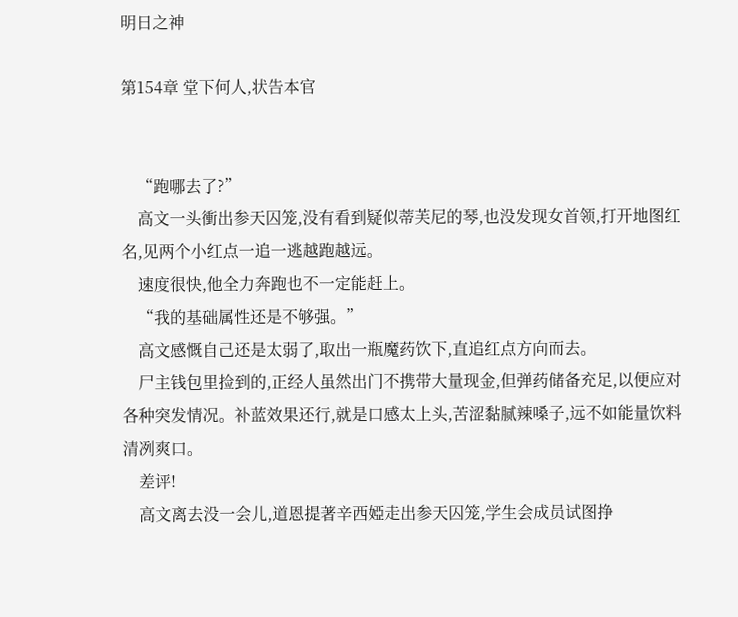明日之神

第154章 堂下何人,状告本官


    “跑哪去了?”
    高文一头衝出参天囚笼,没有看到疑似蒂芙尼的琴,也没发现女首领,打开地图红名,见两个小红点一追一逃越跑越远。
    速度很快,他全力奔跑也不一定能赶上。
    “我的基础属性还是不够强。”
    高文感慨自己还是太弱了,取出一瓶魔药饮下,直追红点方向而去。
    尸主钱包里捡到的,正经人虽然出门不携带大量现金,但弹药储备充足,以便应对各种突发情况。补蓝效果还行,就是口感太上头,苦涩黏腻辣嗓子,远不如能量饮料清冽爽口。
    差评!
    高文离去没一会儿,道恩提著辛西婭走出参天囚笼,学生会成员试图挣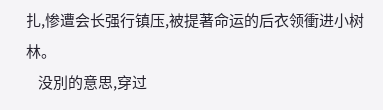扎,惨遭会长强行镇压,被提著命运的后衣领衝进小树林。
    没別的意思,穿过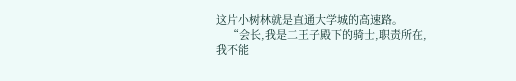这片小树林就是直通大学城的高速路。
    “会长,我是二王子殿下的骑士,职责所在,我不能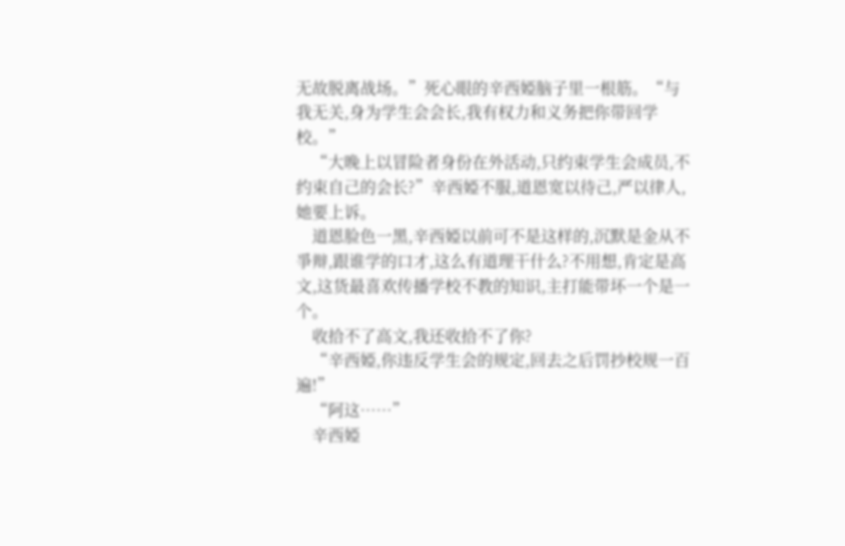无故脱离战场。”死心眼的辛西婭脑子里一根筋。“与我无关,身为学生会会长,我有权力和义务把你带回学校。”
    “大晚上以冒险者身份在外活动,只约束学生会成员,不约束自己的会长?”辛西婭不服,道恩宽以待己,严以律人,她要上诉。
    道恩脸色一黑,辛西婭以前可不是这样的,沉默是金从不爭辩,跟谁学的口才,这么有道理干什么?不用想,肯定是高文,这货最喜欢传播学校不教的知识,主打能带坏一个是一个。
    收拾不了高文,我还收拾不了你?
    “辛西婭,你违反学生会的规定,回去之后罚抄校规一百遍!”
    “阿这……”
    辛西婭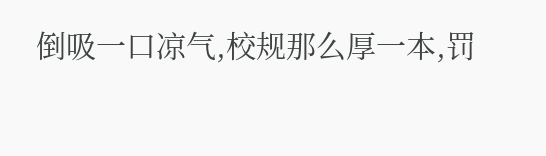倒吸一口凉气,校规那么厚一本,罚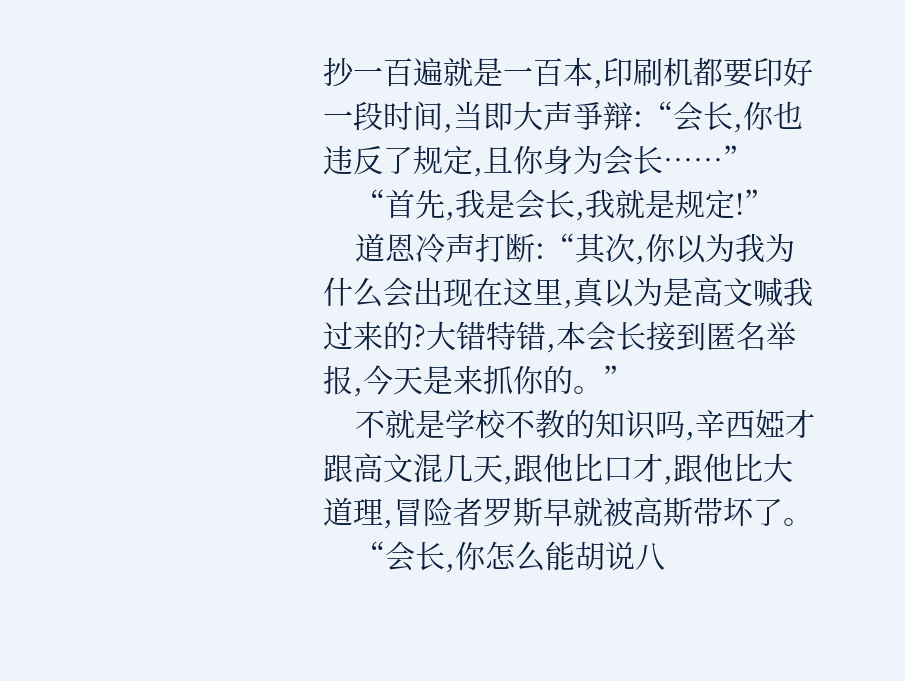抄一百遍就是一百本,印刷机都要印好一段时间,当即大声爭辩:“会长,你也违反了规定,且你身为会长……”
    “首先,我是会长,我就是规定!”
    道恩冷声打断:“其次,你以为我为什么会出现在这里,真以为是高文喊我过来的?大错特错,本会长接到匿名举报,今天是来抓你的。”
    不就是学校不教的知识吗,辛西婭才跟高文混几天,跟他比口才,跟他比大道理,冒险者罗斯早就被高斯带坏了。
    “会长,你怎么能胡说八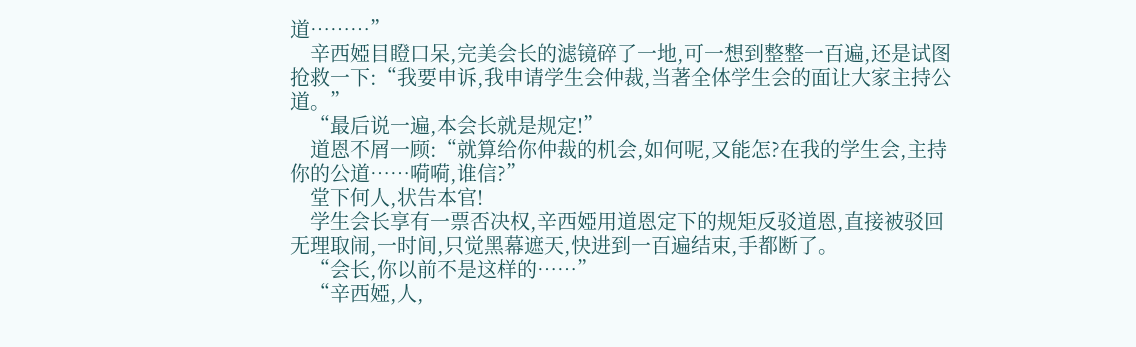道………”
    辛西婭目瞪口呆,完美会长的滤镜碎了一地,可一想到整整一百遍,还是试图抢救一下:“我要申诉,我申请学生会仲裁,当著全体学生会的面让大家主持公道。”
    “最后说一遍,本会长就是规定!”
    道恩不屑一顾:“就算给你仲裁的机会,如何呢,又能怎?在我的学生会,主持你的公道……嗬嗬,谁信?”
    堂下何人,状告本官!
    学生会长享有一票否决权,辛西婭用道恩定下的规矩反驳道恩,直接被驳回无理取闹,一时间,只觉黑幕遮天,快进到一百遍结束,手都断了。
    “会长,你以前不是这样的……”
    “辛西婭,人,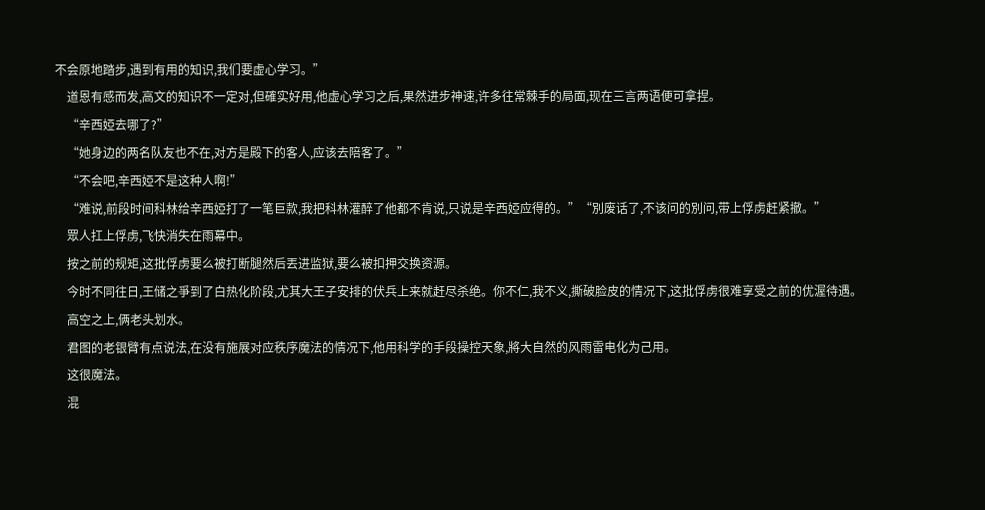不会原地踏步,遇到有用的知识,我们要虚心学习。”
    道恩有感而发,高文的知识不一定对,但確实好用,他虚心学习之后,果然进步神速,许多往常棘手的局面,现在三言两语便可拿捏。
    “辛西婭去哪了?”
    “她身边的两名队友也不在,对方是殿下的客人,应该去陪客了。”
    “不会吧,辛西婭不是这种人啊!”
    “难说,前段时间科林给辛西婭打了一笔巨款,我把科林灌醉了他都不肯说,只说是辛西婭应得的。”“別废话了,不该问的別问,带上俘虏赶紧撤。”
    眾人扛上俘虏,飞快消失在雨幕中。
    按之前的规矩,这批俘虏要么被打断腿然后丟进监狱,要么被扣押交换资源。
    今时不同往日,王储之爭到了白热化阶段,尤其大王子安排的伏兵上来就赶尽杀绝。你不仁,我不义,撕破脸皮的情况下,这批俘虏很难享受之前的优渥待遇。
    高空之上,俩老头划水。
    君图的老银臂有点说法,在没有施展对应秩序魔法的情况下,他用科学的手段操控天象,將大自然的风雨雷电化为己用。
    这很魔法。
    混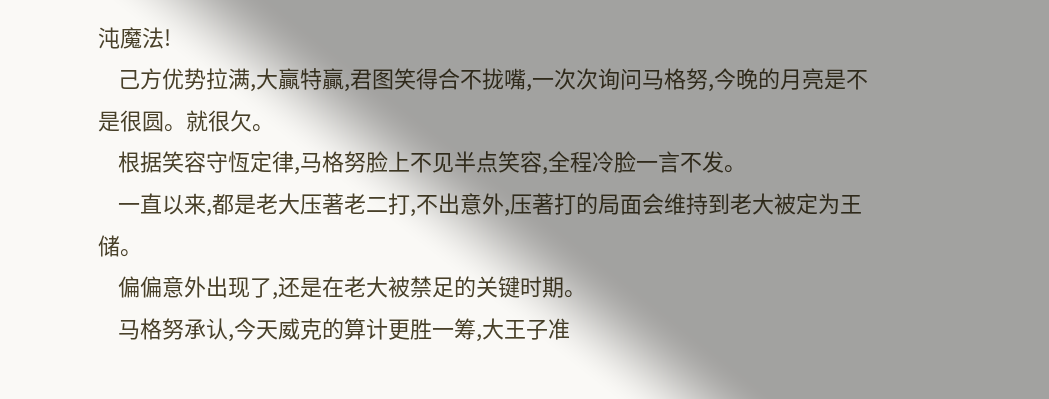沌魔法!
    己方优势拉满,大贏特贏,君图笑得合不拢嘴,一次次询问马格努,今晚的月亮是不是很圆。就很欠。
    根据笑容守恆定律,马格努脸上不见半点笑容,全程冷脸一言不发。
    一直以来,都是老大压著老二打,不出意外,压著打的局面会维持到老大被定为王储。
    偏偏意外出现了,还是在老大被禁足的关键时期。
    马格努承认,今天威克的算计更胜一筹,大王子准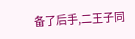备了后手,二王子同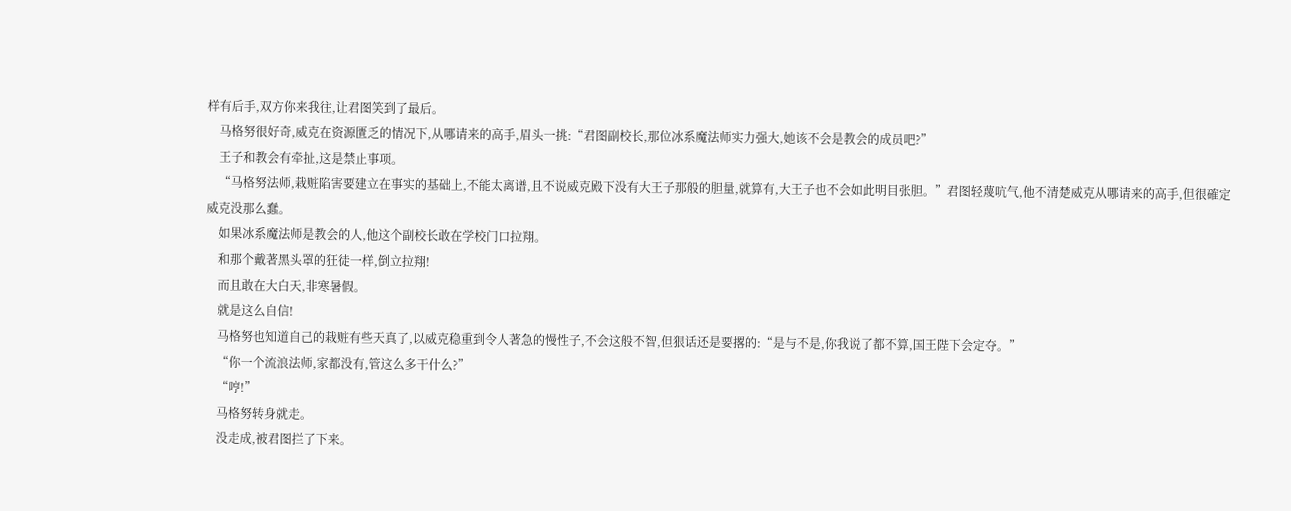样有后手,双方你来我往,让君图笑到了最后。
    马格努很好奇,威克在资源匱乏的情况下,从哪请来的高手,眉头一挑:“君图副校长,那位冰系魔法师实力强大,她该不会是教会的成员吧?”
    王子和教会有牵扯,这是禁止事项。
    “马格努法师,栽赃陷害要建立在事实的基础上,不能太离谱,且不说威克殿下没有大王子那般的胆量,就算有,大王子也不会如此明目张胆。”君图轻蔑吭气,他不清楚威克从哪请来的高手,但很確定威克没那么蠢。
    如果冰系魔法师是教会的人,他这个副校长敢在学校门口拉翔。
    和那个戴著黑头罩的狂徒一样,倒立拉翔!
    而且敢在大白天,非寒暑假。
    就是这么自信!
    马格努也知道自己的栽赃有些天真了,以威克稳重到令人著急的慢性子,不会这般不智,但狠话还是要撂的:“是与不是,你我说了都不算,国王陛下会定夺。”
    “你一个流浪法师,家都没有,管这么多干什么?”
    “哼!”
    马格努转身就走。
    没走成,被君图拦了下来。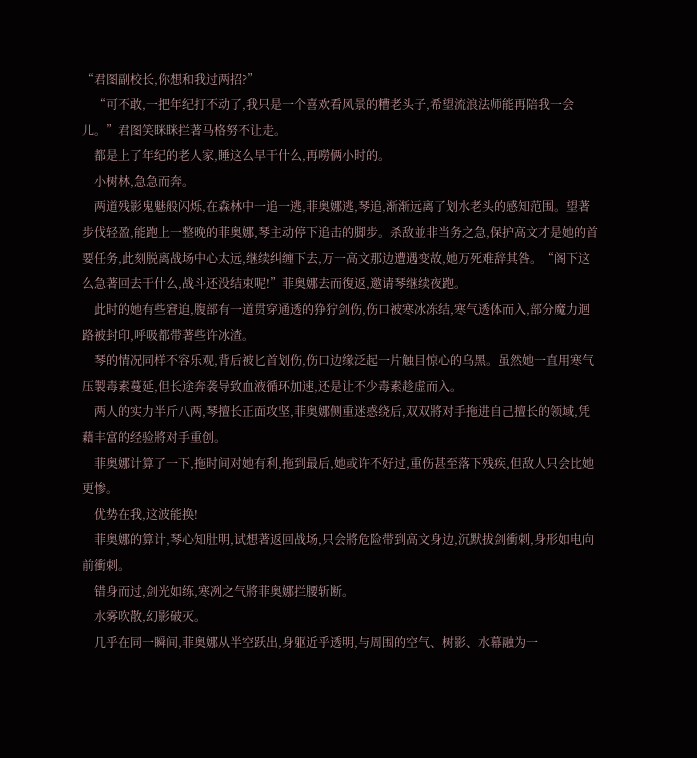“君图副校长,你想和我过两招?”
    “可不敢,一把年纪打不动了,我只是一个喜欢看风景的糟老头子,希望流浪法师能再陪我一会儿。”君图笑眯眯拦著马格努不让走。
    都是上了年纪的老人家,睡这么早干什么,再嘮俩小时的。
    小树林,急急而奔。
    两道残影鬼魅般闪烁,在森林中一追一逃,菲奥娜逃,琴追,渐渐远离了划水老头的感知范围。望著步伐轻盈,能跑上一整晚的菲奥娜,琴主动停下追击的脚步。杀敌並非当务之急,保护高文才是她的首要任务,此刻脱离战场中心太远,继续纠缠下去,万一高文那边遭遇变故,她万死难辞其咎。“阁下这么急著回去干什么,战斗还没结束呢!”菲奥娜去而復返,邀请琴继续夜跑。
    此时的她有些窘迫,腹部有一道贯穿通透的狰狞剑伤,伤口被寒冰冻结,寒气透体而入,部分魔力迴路被封印,呼吸都带著些许冰渣。
    琴的情况同样不容乐观,背后被匕首划伤,伤口边缘泛起一片触目惊心的乌黑。虽然她一直用寒气压製毒素蔓延,但长途奔袭导致血液循环加速,还是让不少毒素趁虚而入。
    两人的实力半斤八两,琴擅长正面攻坚,菲奥娜侧重迷惑绕后,双双將对手拖进自己擅长的领域,凭藉丰富的经验將对手重创。
    菲奥娜计算了一下,拖时间对她有利,拖到最后,她或许不好过,重伤甚至落下残疾,但敌人只会比她更惨。
    优势在我,这波能换!
    菲奥娜的算计,琴心知肚明,试想著返回战场,只会將危险带到高文身边,沉默拔剑衝刺,身形如电向前衝刺。
    错身而过,剑光如练,寒冽之气將菲奥娜拦腰斩断。
    水雾吹散,幻影破灭。
    几乎在同一瞬间,菲奥娜从半空跃出,身躯近乎透明,与周围的空气、树影、水幕融为一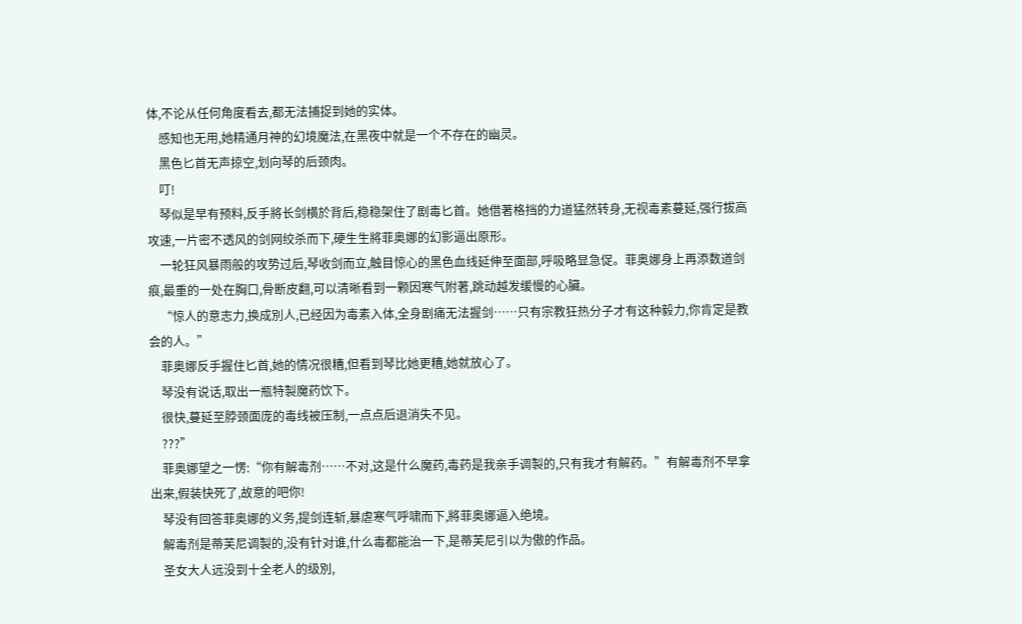体,不论从任何角度看去,都无法捕捉到她的实体。
    感知也无用,她精通月神的幻境魔法,在黑夜中就是一个不存在的幽灵。
    黑色匕首无声掠空,划向琴的后颈肉。
    叮!
    琴似是早有预料,反手將长剑横於背后,稳稳架住了剧毒匕首。她借著格挡的力道猛然转身,无视毒素蔓延,强行拔高攻速,一片密不透风的剑网绞杀而下,硬生生將菲奥娜的幻影逼出原形。
    一轮狂风暴雨般的攻势过后,琴收剑而立,触目惊心的黑色血线延伸至面部,呼吸略显急促。菲奥娜身上再添数道剑痕,最重的一处在胸口,骨断皮翻,可以清晰看到一颗因寒气附著,跳动越发缓慢的心臟。
    “惊人的意志力,换成別人,已经因为毒素入体,全身剧痛无法握剑……只有宗教狂热分子才有这种毅力,你肯定是教会的人。”
    菲奥娜反手握住匕首,她的情况很糟,但看到琴比她更糟,她就放心了。
    琴没有说话,取出一瓶特製魔药饮下。
    很快,蔓延至脖颈面庞的毒线被压制,一点点后退消失不见。
    ???”
    菲奥娜望之一愣:“你有解毒剂……不对,这是什么魔药,毒药是我亲手调製的,只有我才有解药。”有解毒剂不早拿出来,假装快死了,故意的吧你!
    琴没有回答菲奥娜的义务,提剑连斩,暴虐寒气呼啸而下,將菲奥娜逼入绝境。
    解毒剂是蒂芙尼调製的,没有针对谁,什么毒都能治一下,是蒂芙尼引以为傲的作品。
    圣女大人远没到十全老人的级別,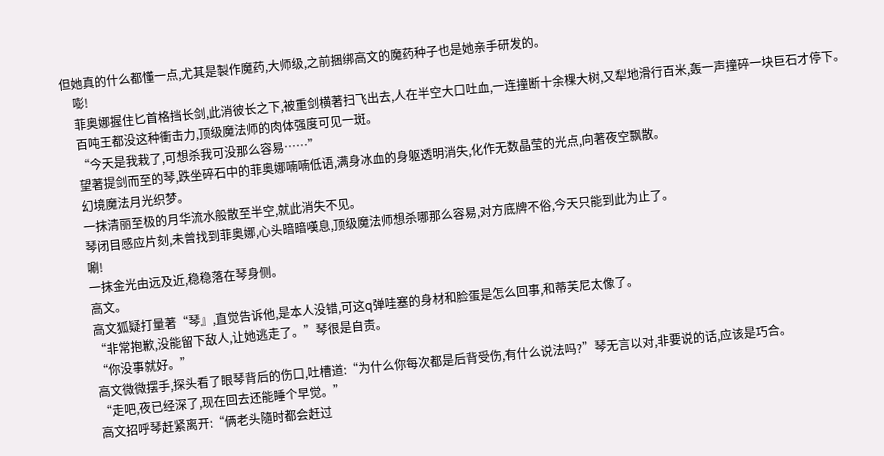但她真的什么都懂一点,尤其是製作魔药,大师级,之前捆绑高文的魔药种子也是她亲手研发的。
    嘭!
    菲奥娜握住匕首格挡长剑,此消彼长之下,被重剑横著扫飞出去,人在半空大口吐血,一连撞断十余棵大树,又犁地滑行百米,轰一声撞碎一块巨石才停下。
    百吨王都没这种衝击力,顶级魔法师的肉体强度可见一斑。
    “今天是我栽了,可想杀我可没那么容易……”
    望著提剑而至的琴,跌坐碎石中的菲奥娜喃喃低语,满身冰血的身躯透明消失,化作无数晶莹的光点,向著夜空飘散。
    幻境魔法月光织梦。
    一抹清丽至极的月华流水般散至半空,就此消失不见。
    琴闭目感应片刻,未曾找到菲奥娜,心头暗暗嘆息,顶级魔法师想杀哪那么容易,对方底牌不俗,今天只能到此为止了。
    唰!
    一抹金光由远及近,稳稳落在琴身侧。
    高文。
    高文狐疑打量著“琴』,直觉告诉他,是本人没错,可这q弹哇塞的身材和脸蛋是怎么回事,和蒂芙尼太像了。
    “非常抱歉,没能留下敌人,让她逃走了。”琴很是自责。
    “你没事就好。”
    高文微微摆手,探头看了眼琴背后的伤口,吐槽道:“为什么你每次都是后背受伤,有什么说法吗?”琴无言以对,非要说的话,应该是巧合。
    “走吧,夜已经深了,现在回去还能睡个早觉。”
    高文招呼琴赶紧离开:“俩老头隨时都会赶过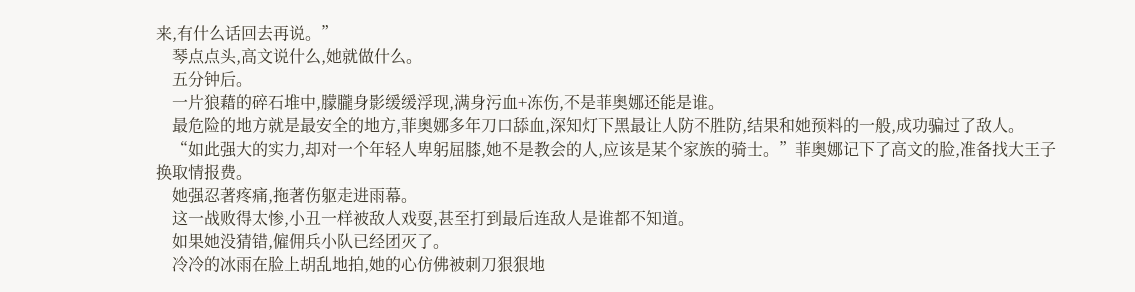来,有什么话回去再说。”
    琴点点头,高文说什么,她就做什么。
    五分钟后。
    一片狼藉的碎石堆中,朦朧身影缓缓浮现,满身污血+冻伤,不是菲奥娜还能是谁。
    最危险的地方就是最安全的地方,菲奥娜多年刀口舔血,深知灯下黑最让人防不胜防,结果和她预料的一般,成功骗过了敌人。
    “如此强大的实力,却对一个年轻人卑躬屈膝,她不是教会的人,应该是某个家族的骑士。”菲奥娜记下了高文的脸,准备找大王子换取情报费。
    她强忍著疼痛,拖著伤躯走进雨幕。
    这一战败得太惨,小丑一样被敌人戏耍,甚至打到最后连敌人是谁都不知道。
    如果她没猜错,僱佣兵小队已经团灭了。
    冷冷的冰雨在脸上胡乱地拍,她的心仿佛被刺刀狠狠地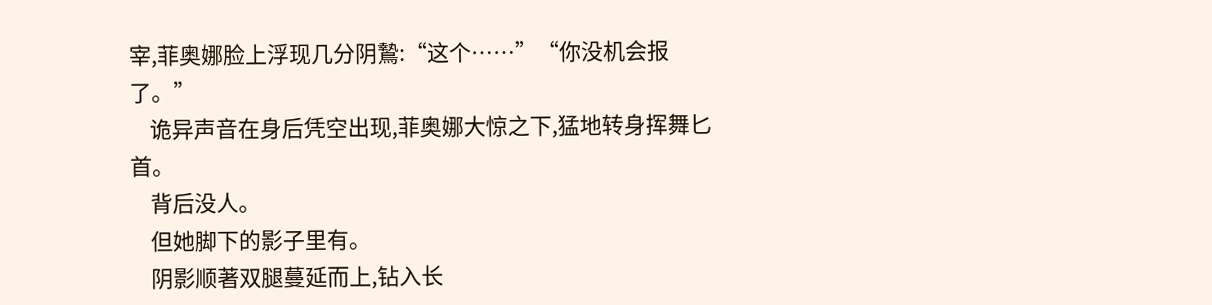宰,菲奥娜脸上浮现几分阴鷙:“这个……”“你没机会报了。”
    诡异声音在身后凭空出现,菲奥娜大惊之下,猛地转身挥舞匕首。
    背后没人。
    但她脚下的影子里有。
    阴影顺著双腿蔓延而上,钻入长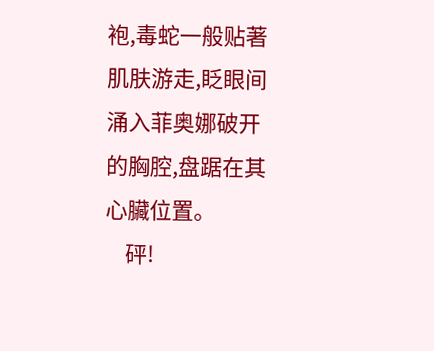袍,毒蛇一般贴著肌肤游走,眨眼间涌入菲奥娜破开的胸腔,盘踞在其心臟位置。
    砰!